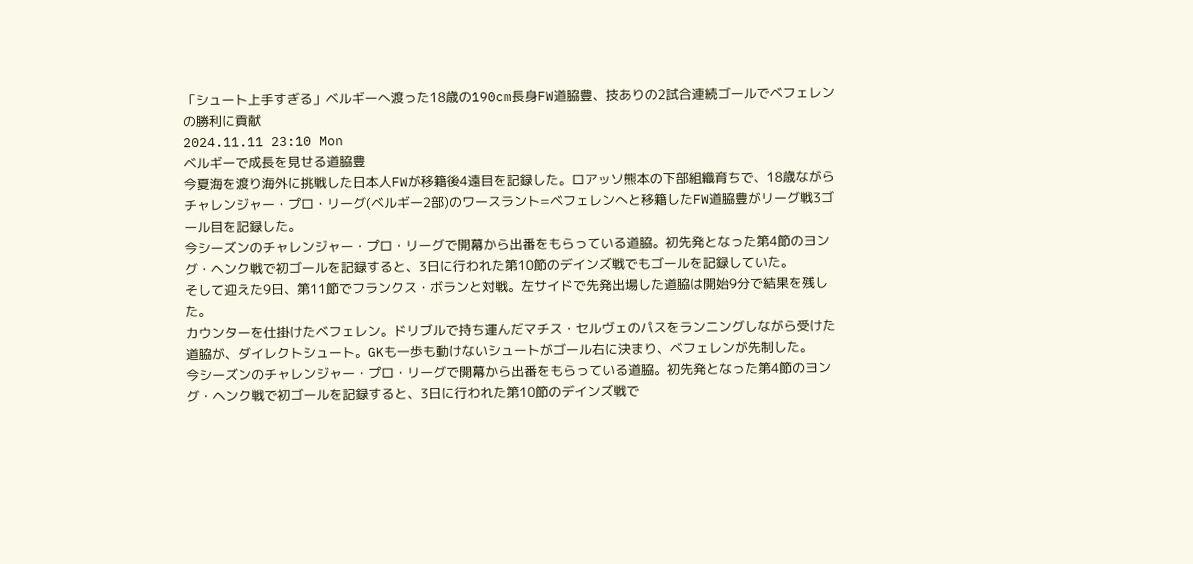「シュート上手すぎる」ベルギーへ渡った18歳の190cm長身FW道脇豊、技ありの2試合連続ゴールでベフェレンの勝利に貢献
2024.11.11 23:10 Mon
ベルギーで成長を見せる道脇豊
今夏海を渡り海外に挑戦した日本人FWが移籍後4遠目を記録した。ロアッソ熊本の下部組織育ちで、18歳ながらチャレンジャー・プロ・リーグ(ベルギー2部)のワースラント=ベフェレンへと移籍したFW道脇豊がリーグ戦3ゴール目を記録した。
今シーズンのチャレンジャー・プロ・リーグで開幕から出番をもらっている道脇。初先発となった第4節のヨング・ヘンク戦で初ゴールを記録すると、3日に行われた第10節のデインズ戦でもゴールを記録していた。
そして迎えた9日、第11節でフランクス・ボランと対戦。左サイドで先発出場した道脇は開始9分で結果を残した。
カウンターを仕掛けたベフェレン。ドリブルで持ち運んだマチス・セルヴェのパスをランニングしながら受けた道脇が、ダイレクトシュート。GKも一歩も動けないシュートがゴール右に決まり、ベフェレンが先制した。
今シーズンのチャレンジャー・プロ・リーグで開幕から出番をもらっている道脇。初先発となった第4節のヨング・ヘンク戦で初ゴールを記録すると、3日に行われた第10節のデインズ戦で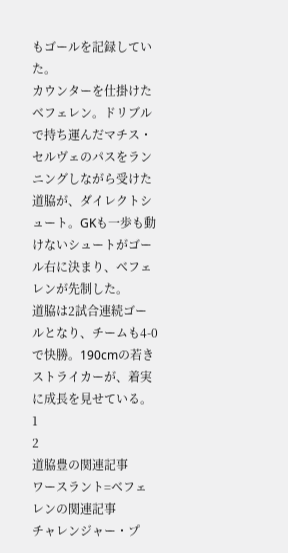もゴールを記録していた。
カウンターを仕掛けたベフェレン。ドリブルで持ち運んだマチス・セルヴェのパスをランニングしながら受けた道脇が、ダイレクトシュート。GKも一歩も動けないシュートがゴール右に決まり、ベフェレンが先制した。
道脇は2試合連続ゴールとなり、チームも4-0で快勝。190cmの若きストライカーが、着実に成長を見せている。
1
2
道脇豊の関連記事
ワースラント=ベフェレンの関連記事
チャレンジャー・プ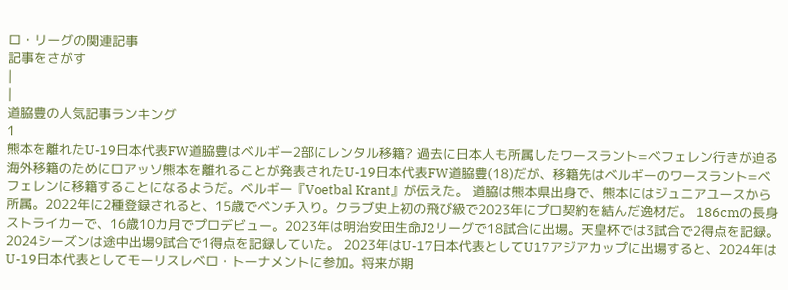ロ・リーグの関連記事
記事をさがす
|
|
道脇豊の人気記事ランキング
1
熊本を離れたU-19日本代表FW道脇豊はベルギー2部にレンタル移籍? 過去に日本人も所属したワースラント=ベフェレン行きが迫る
海外移籍のためにロアッソ熊本を離れることが発表されたU-19日本代表FW道脇豊(18)だが、移籍先はベルギーのワースラント=ベフェレンに移籍することになるようだ。ベルギー『Voetbal Krant』が伝えた。 道脇は熊本県出身で、熊本にはジュニアユースから所属。2022年に2種登録されると、15歳でベンチ入り。クラブ史上初の飛び級で2023年にプロ契約を結んだ逸材だ。 186cmの長身ストライカーで、16歳10カ月でプロデビュー。2023年は明治安田生命J2リーグで18試合に出場。天皇杯では3試合で2得点を記録。2024シーズンは途中出場9試合で1得点を記録していた。 2023年はU-17日本代表としてU17アジアカップに出場すると、2024年はU-19日本代表としてモーリスレベロ・トーナメントに参加。将来が期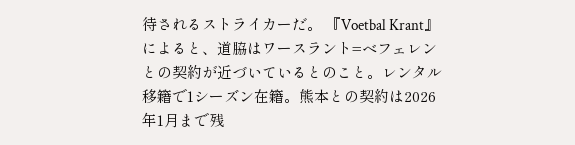待されるストライカーだ。 『Voetbal Krant』によると、道脇はワースラント=ベフェレンとの契約が近づいているとのこと。レンタル移籍で1シーズン在籍。熊本との契約は2026年1月まで残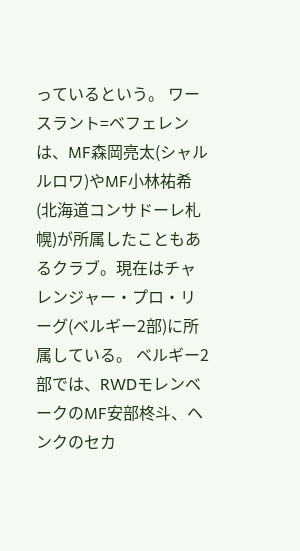っているという。 ワースラント=ベフェレンは、MF森岡亮太(シャルルロワ)やMF小林祐希(北海道コンサドーレ札幌)が所属したこともあるクラブ。現在はチャレンジャー・プロ・リーグ(ベルギー2部)に所属している。 ベルギー2部では、RWDモレンベークのMF安部柊斗、ヘンクのセカ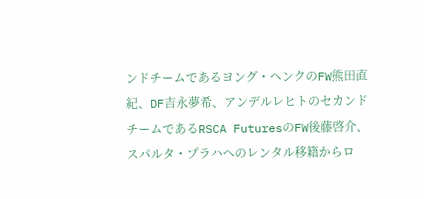ンドチームであるヨング・ヘンクのFW熊田直紀、DF吉永夢希、アンデルレヒトのセカンドチームであるRSCA FuturesのFW後藤啓介、スパルタ・プラハへのレンタル移籍からロ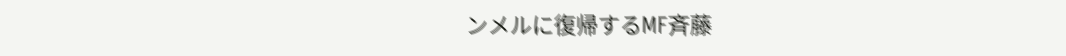ンメルに復帰するMF斉藤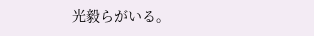光毅らがいる。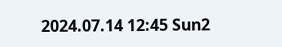2024.07.14 12:45 Sun2